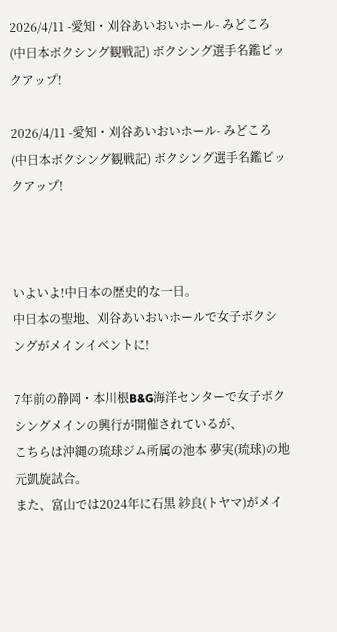2026/4/11 -愛知・刈谷あいおいホール- みどころ(中日本ボクシング観戦記) ボクシング選手名鑑ピックアップ!

2026/4/11 -愛知・刈谷あいおいホール- みどころ(中日本ボクシング観戦記) ボクシング選手名鑑ピックアップ!



いよいよ!中日本の歴史的な一日。
中日本の聖地、刈谷あいおいホールで女子ボクシングがメインイベントに!

7年前の静岡・本川根B&G海洋センターで女子ボクシングメインの興行が開催されているが、
こちらは沖縄の琉球ジム所属の池本 夢実(琉球)の地元凱旋試合。
また、富山では2024年に石黒 紗良(トヤマ)がメイ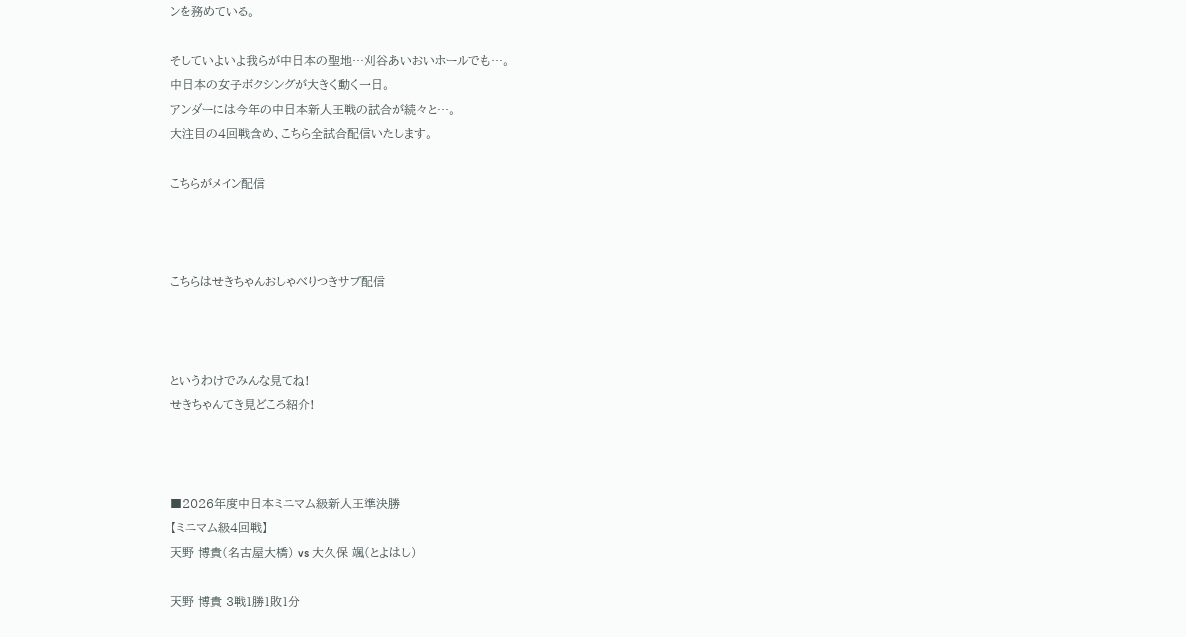ンを務めている。

そしていよいよ我らが中日本の聖地…刈谷あいおいホールでも…。
中日本の女子ボクシングが大きく動く一日。
アンダーには今年の中日本新人王戦の試合が続々と…。
大注目の4回戦含め、こちら全試合配信いたします。

こちらがメイン配信



こちらはせきちゃんおしゃべりつきサブ配信



というわけでみんな見てね!
せきちゃんてき見どころ紹介!



■2026年度中日本ミニマム級新人王準決勝
【ミニマム級4回戦】
天野 博貴(名古屋大橋) vs 大久保 颯(とよはし)

天野 博貴 3戦1勝1敗1分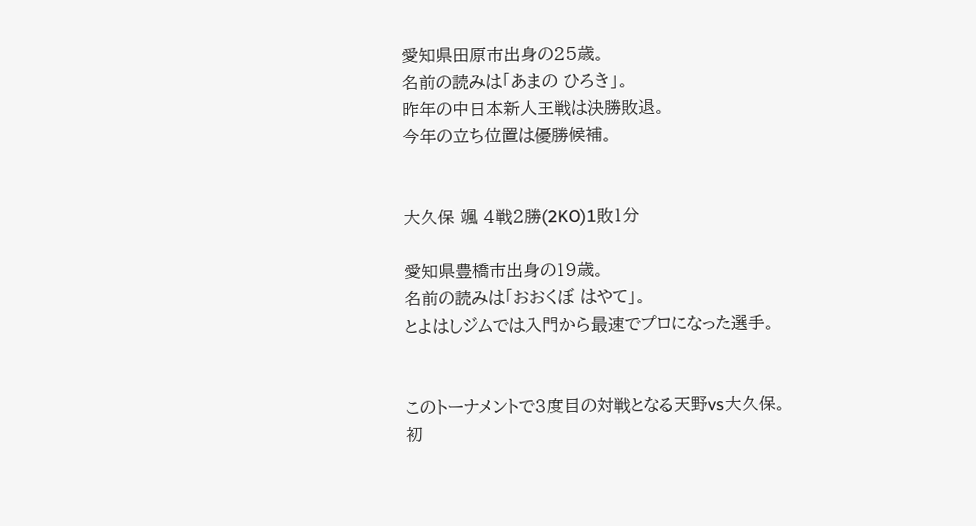愛知県田原市出身の25歳。
名前の読みは「あまの ひろき」。
昨年の中日本新人王戦は決勝敗退。
今年の立ち位置は優勝候補。


大久保 颯 4戦2勝(2KO)1敗1分

愛知県豊橋市出身の19歳。
名前の読みは「おおくぼ はやて」。
とよはしジムでは入門から最速でプロになった選手。


このトーナメントで3度目の対戦となる天野vs大久保。
初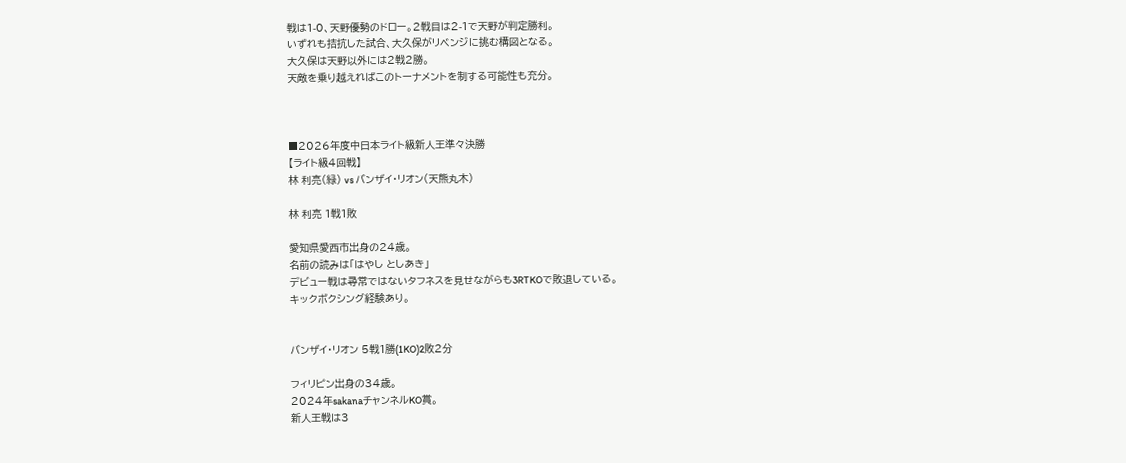戦は1-0、天野優勢のドロー。2戦目は2-1で天野が判定勝利。
いずれも拮抗した試合、大久保がリベンジに挑む構図となる。
大久保は天野以外には2戦2勝。
天敵を乗り越えればこのトーナメントを制する可能性も充分。



■2026年度中日本ライト級新人王準々決勝
【ライト級4回戦】
林 利亮(緑) vs バンザイ・リオン(天熊丸木)

林 利亮 1戦1敗

愛知県愛西市出身の24歳。
名前の読みは「はやし としあき」
デビュー戦は尋常ではないタフネスを見せながらも3RTKOで敗退している。
キックボクシング経験あり。


バンザイ・リオン 5戦1勝(1KO)2敗2分

フィリピン出身の34歳。
2024年sakanaチャンネルKO賞。
新人王戦は3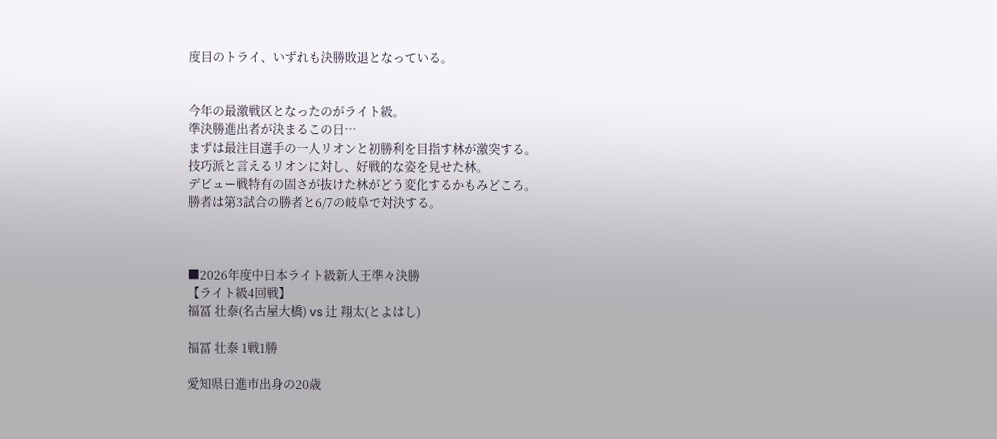度目のトライ、いずれも決勝敗退となっている。


今年の最激戦区となったのがライト級。
準決勝進出者が決まるこの日…
まずは最注目選手の一人リオンと初勝利を目指す林が激突する。
技巧派と言えるリオンに対し、好戦的な姿を見せた林。
デビュー戦特有の固さが抜けた林がどう変化するかもみどころ。
勝者は第3試合の勝者と6/7の岐阜で対決する。



■2026年度中日本ライト級新人王準々決勝
【ライト級4回戦】
福冨 壮泰(名古屋大橋) vs 辻 翔太(とよはし)

福冨 壮泰 1戦1勝

愛知県日進市出身の20歳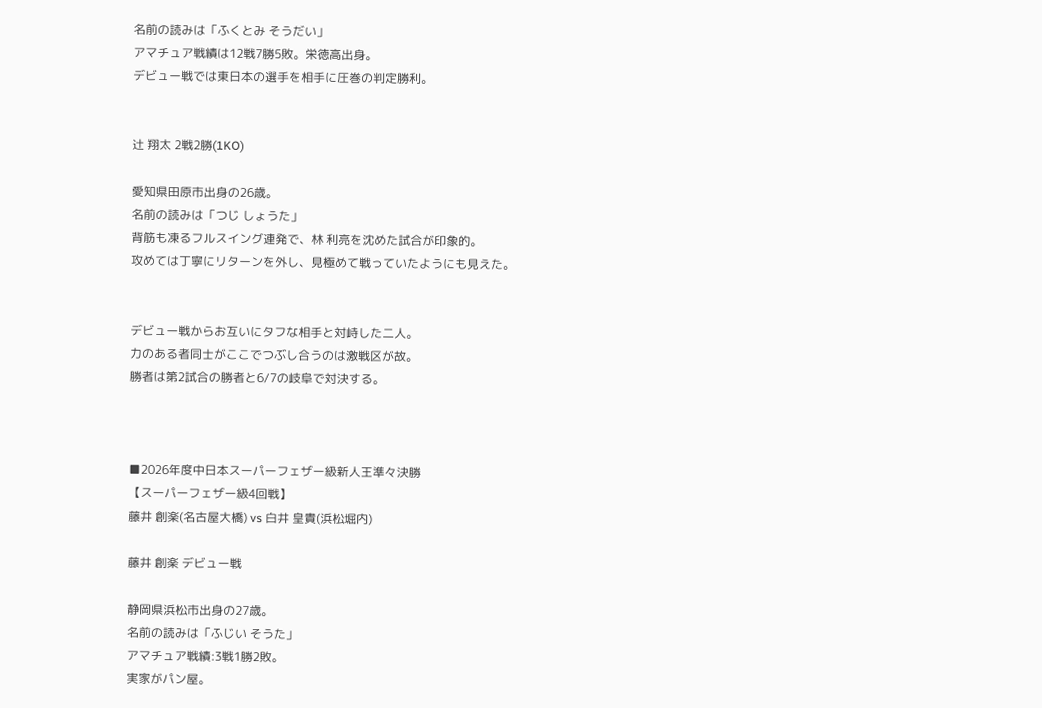名前の読みは「ふくとみ そうだい」
アマチュア戦績は12戦7勝5敗。栄徳高出身。
デビュー戦では東日本の選手を相手に圧巻の判定勝利。


辻 翔太 2戦2勝(1KO)

愛知県田原市出身の26歳。
名前の読みは「つじ しょうた」
背筋も凍るフルスイング連発で、林 利亮を沈めた試合が印象的。
攻めては丁寧にリターンを外し、見極めて戦っていたようにも見えた。


デビュー戦からお互いにタフな相手と対峙した二人。
力のある者同士がここでつぶし合うのは激戦区が故。
勝者は第2試合の勝者と6/7の岐阜で対決する。



■2026年度中日本スーパーフェザー級新人王準々決勝
【スーパーフェザー級4回戦】
藤井 創楽(名古屋大橋) vs 白井 皇貴(浜松堀内)

藤井 創楽 デビュー戦

静岡県浜松市出身の27歳。
名前の読みは「ふじい そうた」
アマチュア戦績:3戦1勝2敗。
実家がパン屋。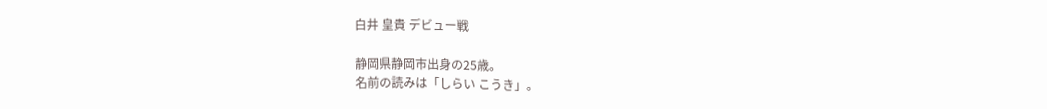白井 皇貴 デビュー戦

静岡県静岡市出身の25歳。
名前の読みは「しらい こうき」。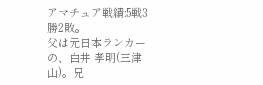アマチュア戦績:5戦3勝2敗。
父は元日本ランカーの、白井 孝明(三津山)。兄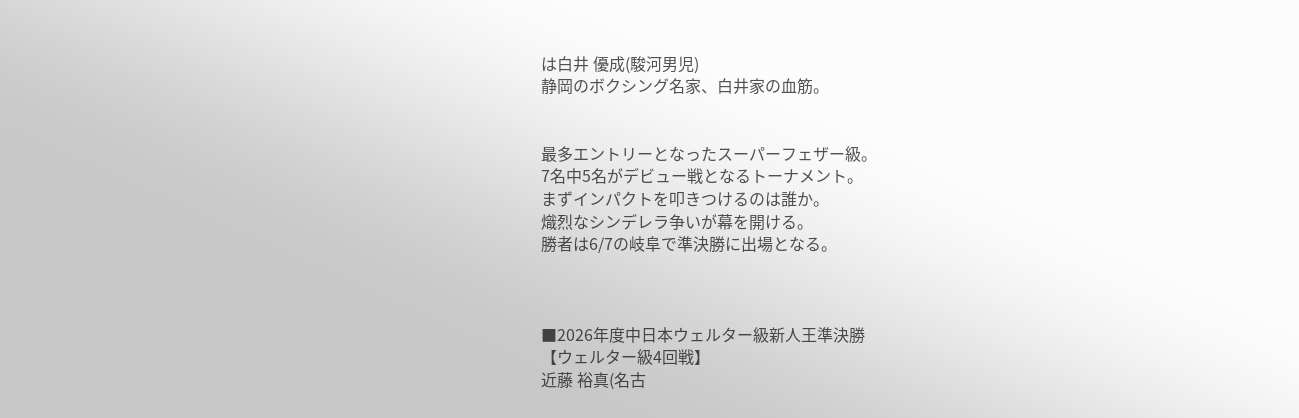は白井 優成(駿河男児)
静岡のボクシング名家、白井家の血筋。


最多エントリーとなったスーパーフェザー級。
7名中5名がデビュー戦となるトーナメント。
まずインパクトを叩きつけるのは誰か。
熾烈なシンデレラ争いが幕を開ける。
勝者は6/7の岐阜で準決勝に出場となる。



■2026年度中日本ウェルター級新人王準決勝
【ウェルター級4回戦】
近藤 裕真(名古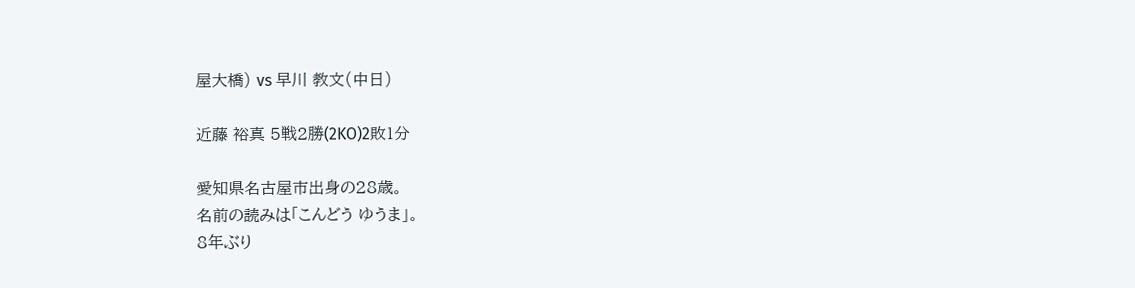屋大橋) vs 早川 教文(中日)

近藤 裕真 5戦2勝(2KO)2敗1分

愛知県名古屋市出身の28歳。
名前の読みは「こんどう ゆうま」。
8年ぶり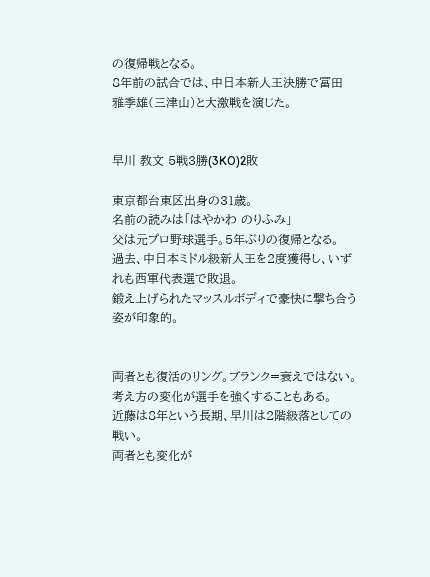の復帰戦となる。
8年前の試合では、中日本新人王決勝で冨田 雅季雄(三津山)と大激戦を演じた。


早川 教文 5戦3勝(3KO)2敗

東京都台東区出身の31歳。
名前の読みは「はやかわ のりふみ」
父は元プロ野球選手。5年ぶりの復帰となる。
過去、中日本ミドル級新人王を2度獲得し、いずれも西軍代表選で敗退。
鍛え上げられたマッスルボディで豪快に撃ち合う姿が印象的。


両者とも復活のリング。ブランク=衰えではない。
考え方の変化が選手を強くすることもある。
近藤は8年という長期、早川は2階級落としての戦い。
両者とも変化が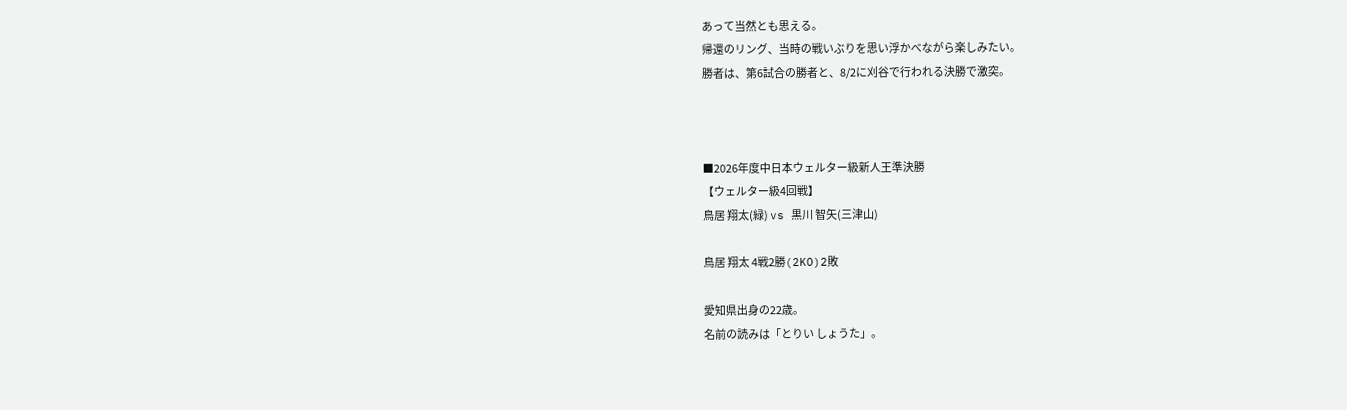あって当然とも思える。
帰還のリング、当時の戦いぶりを思い浮かべながら楽しみたい。
勝者は、第6試合の勝者と、8/2に刈谷で行われる決勝で激突。



■2026年度中日本ウェルター級新人王準決勝
【ウェルター級4回戦】
鳥居 翔太(緑) vs 黒川 智矢(三津山)

鳥居 翔太 4戦2勝(2KO)2敗

愛知県出身の22歳。
名前の読みは「とりい しょうた」。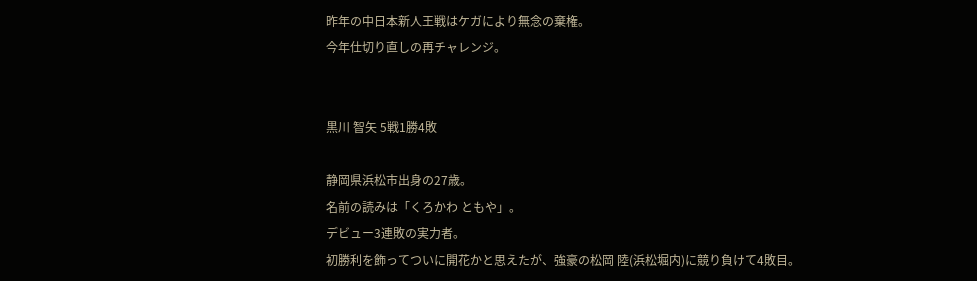昨年の中日本新人王戦はケガにより無念の棄権。
今年仕切り直しの再チャレンジ。


黒川 智矢 5戦1勝4敗

静岡県浜松市出身の27歳。
名前の読みは「くろかわ ともや」。
デビュー3連敗の実力者。
初勝利を飾ってついに開花かと思えたが、強豪の松岡 陸(浜松堀内)に競り負けて4敗目。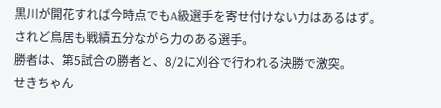黒川が開花すれば今時点でもA級選手を寄せ付けない力はあるはず。
されど鳥居も戦績五分ながら力のある選手。
勝者は、第5試合の勝者と、8/2に刈谷で行われる決勝で激突。
せきちゃん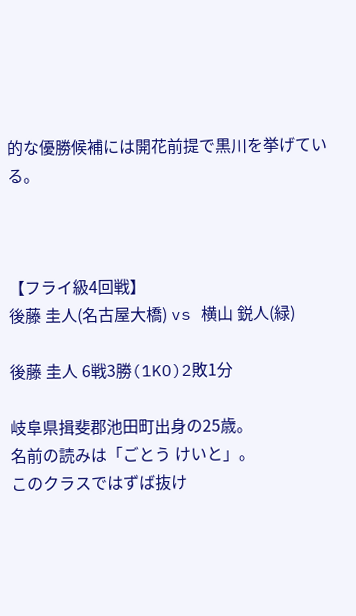的な優勝候補には開花前提で黒川を挙げている。



【フライ級4回戦】
後藤 圭人(名古屋大橋) vs 横山 鋭人(緑)

後藤 圭人 6戦3勝(1KO)2敗1分

岐阜県揖斐郡池田町出身の25歳。
名前の読みは「ごとう けいと」。
このクラスではずば抜け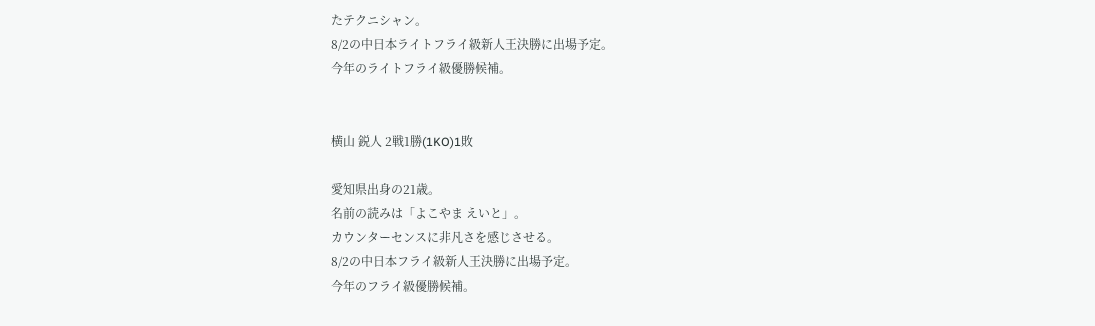たテクニシャン。
8/2の中日本ライトフライ級新人王決勝に出場予定。
今年のライトフライ級優勝候補。


横山 鋭人 2戦1勝(1KO)1敗

愛知県出身の21歳。
名前の読みは「よこやま えいと」。
カウンターセンスに非凡さを感じさせる。
8/2の中日本フライ級新人王決勝に出場予定。
今年のフライ級優勝候補。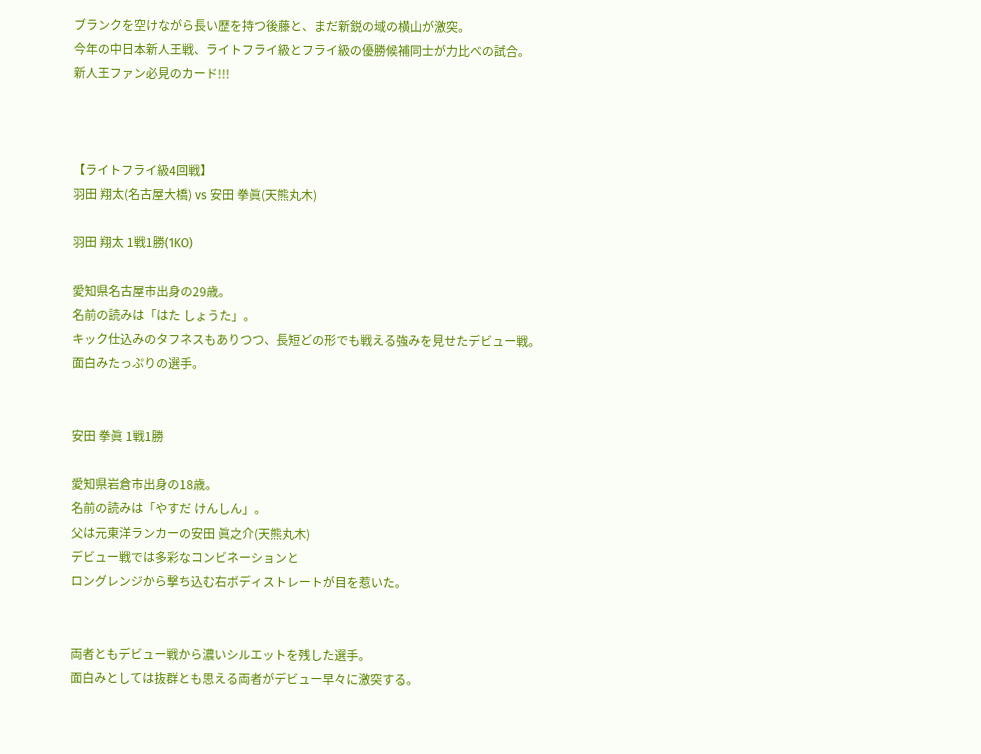ブランクを空けながら長い歴を持つ後藤と、まだ新鋭の域の横山が激突。
今年の中日本新人王戦、ライトフライ級とフライ級の優勝候補同士が力比べの試合。
新人王ファン必見のカード!!!



【ライトフライ級4回戦】
羽田 翔太(名古屋大橋) vs 安田 拳眞(天熊丸木)

羽田 翔太 1戦1勝(1KO)

愛知県名古屋市出身の29歳。
名前の読みは「はた しょうた」。
キック仕込みのタフネスもありつつ、長短どの形でも戦える強みを見せたデビュー戦。
面白みたっぷりの選手。


安田 拳眞 1戦1勝

愛知県岩倉市出身の18歳。
名前の読みは「やすだ けんしん」。
父は元東洋ランカーの安田 眞之介(天熊丸木)
デビュー戦では多彩なコンビネーションと
ロングレンジから撃ち込む右ボディストレートが目を惹いた。


両者ともデビュー戦から濃いシルエットを残した選手。
面白みとしては抜群とも思える両者がデビュー早々に激突する。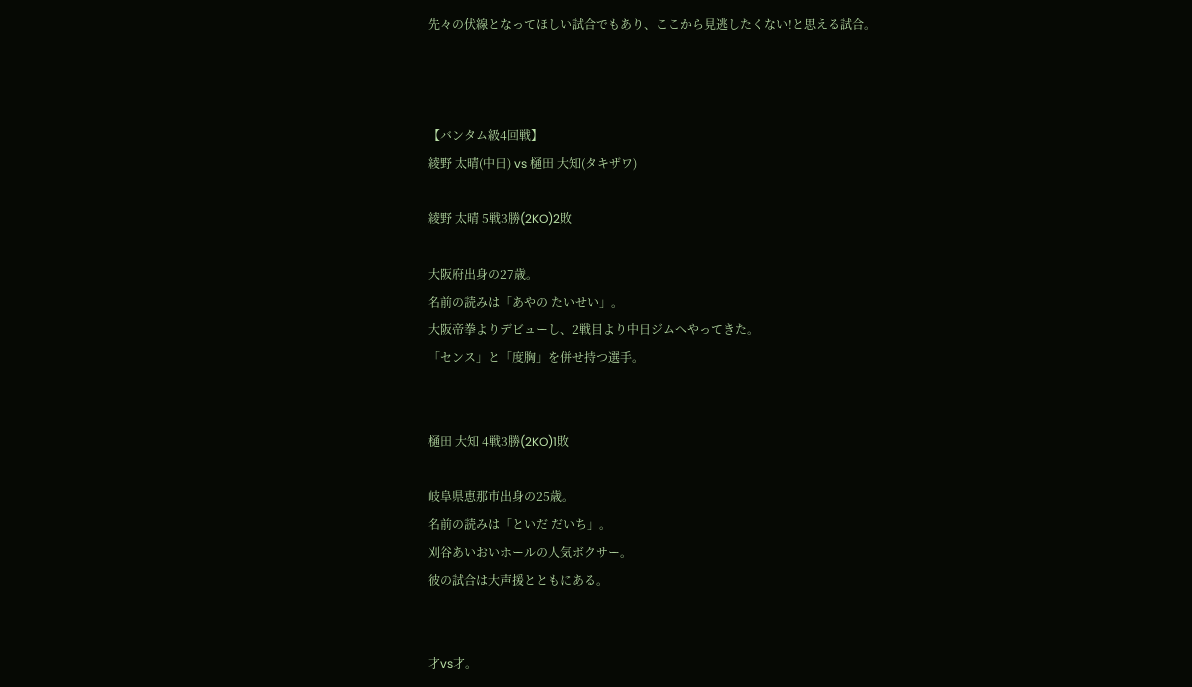先々の伏線となってほしい試合でもあり、ここから見逃したくない!と思える試合。



【バンタム級4回戦】
綾野 太晴(中日) vs 樋田 大知(タキザワ)

綾野 太晴 5戦3勝(2KO)2敗

大阪府出身の27歳。
名前の読みは「あやの たいせい」。
大阪帝拳よりデビューし、2戦目より中日ジムへやってきた。
「センス」と「度胸」を併せ持つ選手。


樋田 大知 4戦3勝(2KO)1敗

岐阜県恵那市出身の25歳。
名前の読みは「といだ だいち」。
刈谷あいおいホールの人気ボクサー。
彼の試合は大声援とともにある。


才vs才。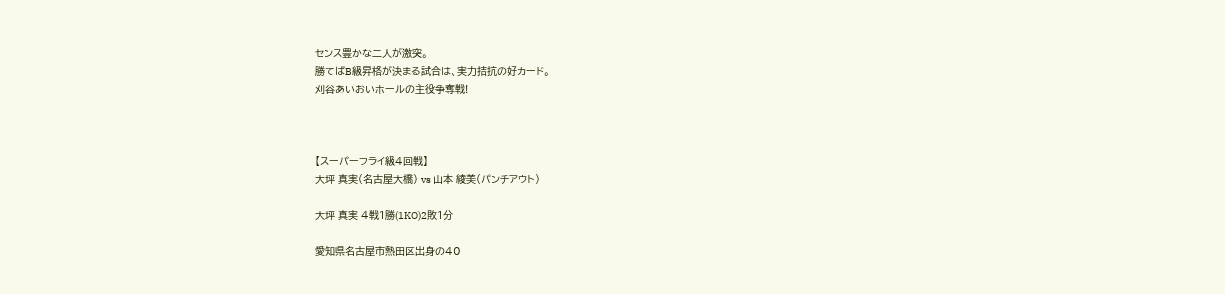センス豊かな二人が激突。
勝てばB級昇格が決まる試合は、実力拮抗の好カード。
刈谷あいおいホールの主役争奪戦!



【スーパーフライ級4回戦】
大坪 真実(名古屋大橋) vs 山本 綾美(パンチアウト)

大坪 真実 4戦1勝(1KO)2敗1分

愛知県名古屋市熱田区出身の40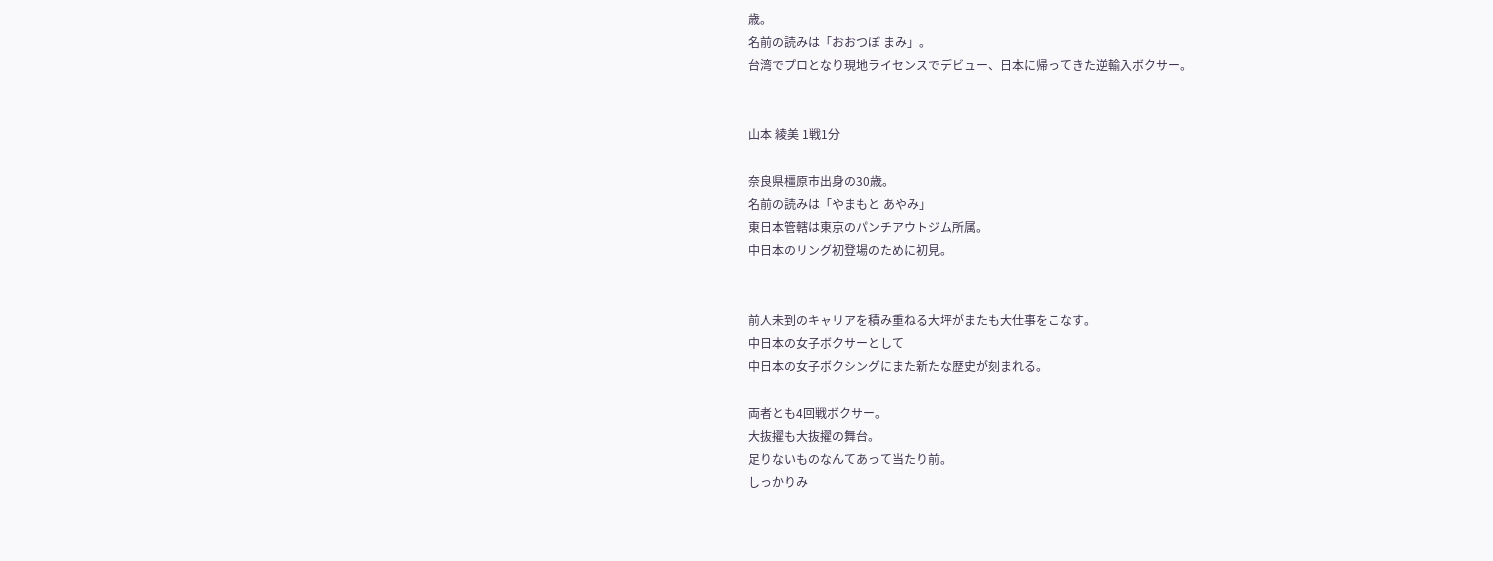歳。
名前の読みは「おおつぼ まみ」。
台湾でプロとなり現地ライセンスでデビュー、日本に帰ってきた逆輸入ボクサー。


山本 綾美 1戦1分

奈良県橿原市出身の30歳。
名前の読みは「やまもと あやみ」
東日本管轄は東京のパンチアウトジム所属。
中日本のリング初登場のために初見。


前人未到のキャリアを積み重ねる大坪がまたも大仕事をこなす。
中日本の女子ボクサーとして
中日本の女子ボクシングにまた新たな歴史が刻まれる。

両者とも4回戦ボクサー。
大抜擢も大抜擢の舞台。
足りないものなんてあって当たり前。
しっかりみ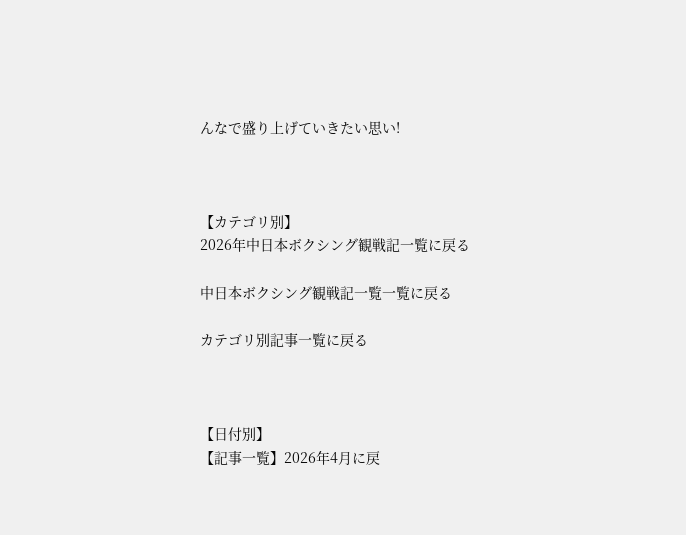んなで盛り上げていきたい思い!



【カテゴリ別】
2026年中日本ボクシング観戦記一覧に戻る

中日本ボクシング観戦記一覧一覧に戻る

カテゴリ別記事一覧に戻る



【日付別】
【記事一覧】2026年4月に戻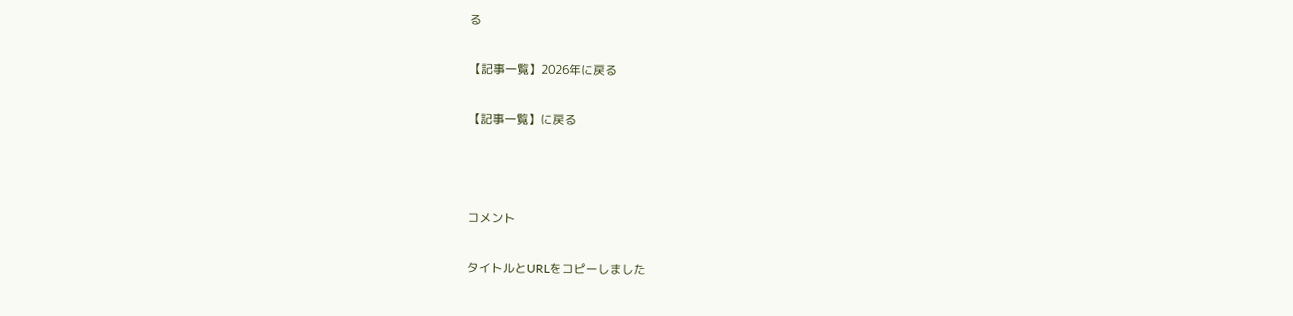る

【記事一覧】2026年に戻る

【記事一覧】に戻る



コメント

タイトルとURLをコピーしました